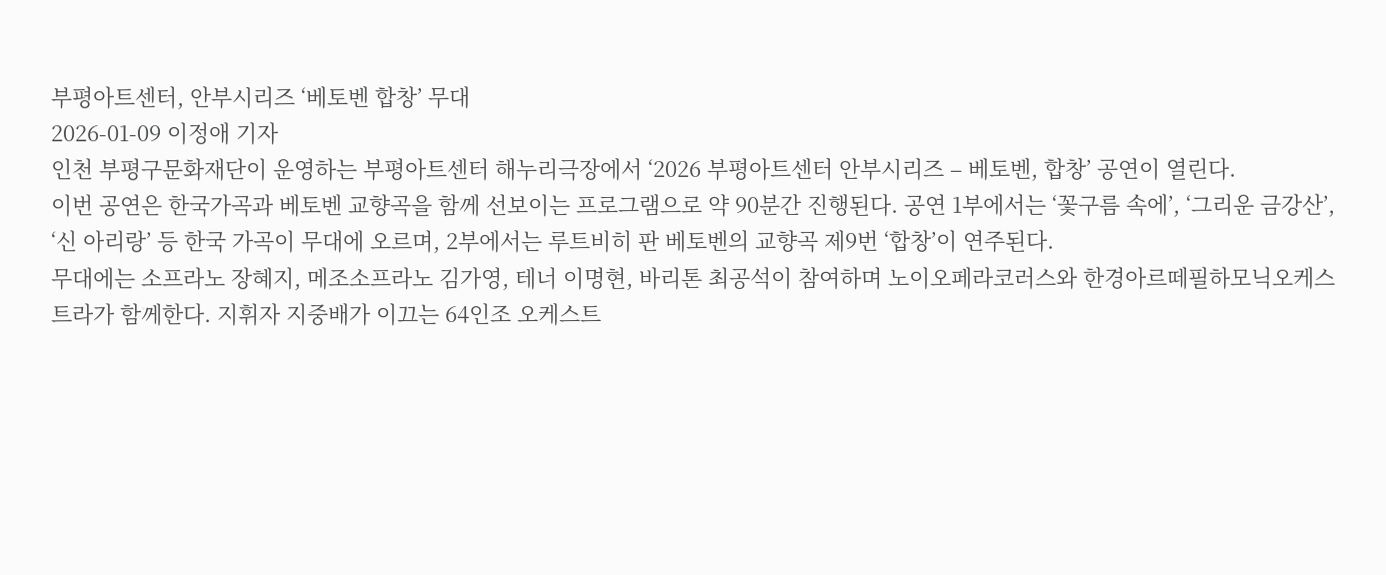부평아트센터, 안부시리즈 ‘베토벤 합창’ 무대
2026-01-09 이정애 기자
인천 부평구문화재단이 운영하는 부평아트센터 해누리극장에서 ‘2026 부평아트센터 안부시리즈 – 베토벤, 합창’ 공연이 열린다.
이번 공연은 한국가곡과 베토벤 교향곡을 함께 선보이는 프로그램으로 약 90분간 진행된다. 공연 1부에서는 ‘꽃구름 속에’, ‘그리운 금강산’, ‘신 아리랑’ 등 한국 가곡이 무대에 오르며, 2부에서는 루트비히 판 베토벤의 교향곡 제9번 ‘합창’이 연주된다.
무대에는 소프라노 장혜지, 메조소프라노 김가영, 테너 이명현, 바리톤 최공석이 참여하며 노이오페라코러스와 한경아르떼필하모닉오케스트라가 함께한다. 지휘자 지중배가 이끄는 64인조 오케스트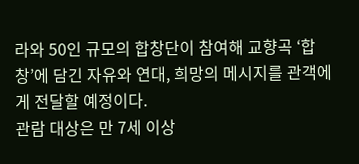라와 50인 규모의 합창단이 참여해 교향곡 ‘합창’에 담긴 자유와 연대, 희망의 메시지를 관객에게 전달할 예정이다.
관람 대상은 만 7세 이상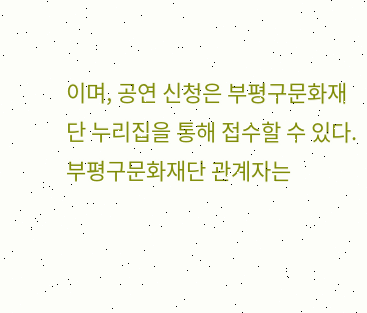이며, 공연 신청은 부평구문화재단 누리집을 통해 접수할 수 있다.
부평구문화재단 관계자는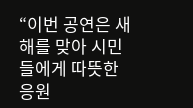“이번 공연은 새해를 맞아 시민들에게 따뜻한 응원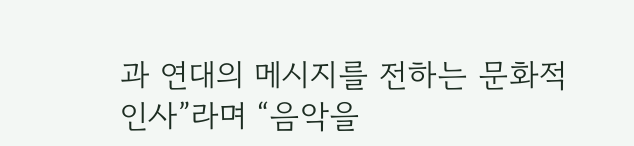과 연대의 메시지를 전하는 문화적 인사”라며 “음악을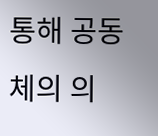통해 공동체의 의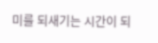미를 되새기는 시간이 되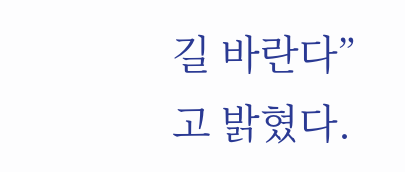길 바란다”고 밝혔다.